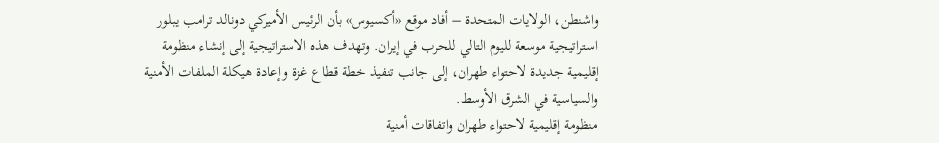واشنطن، الولايات المتحدة – أفاد موقع «أكسيوس» بأن الرئيس الأميركي دونالد ترامب يبلور استراتيجية موسعة لليوم التالي للحرب في إيران. وتهدف هذه الاستراتيجية إلى إنشاء منظومة إقليمية جديدة لاحتواء طهران، إلى جانب تنفيذ خطة قطاع غزة وإعادة هيكلة الملفات الأمنية والسياسية في الشرق الأوسط.
منظومة إقليمية لاحتواء طهران واتفاقات أمنية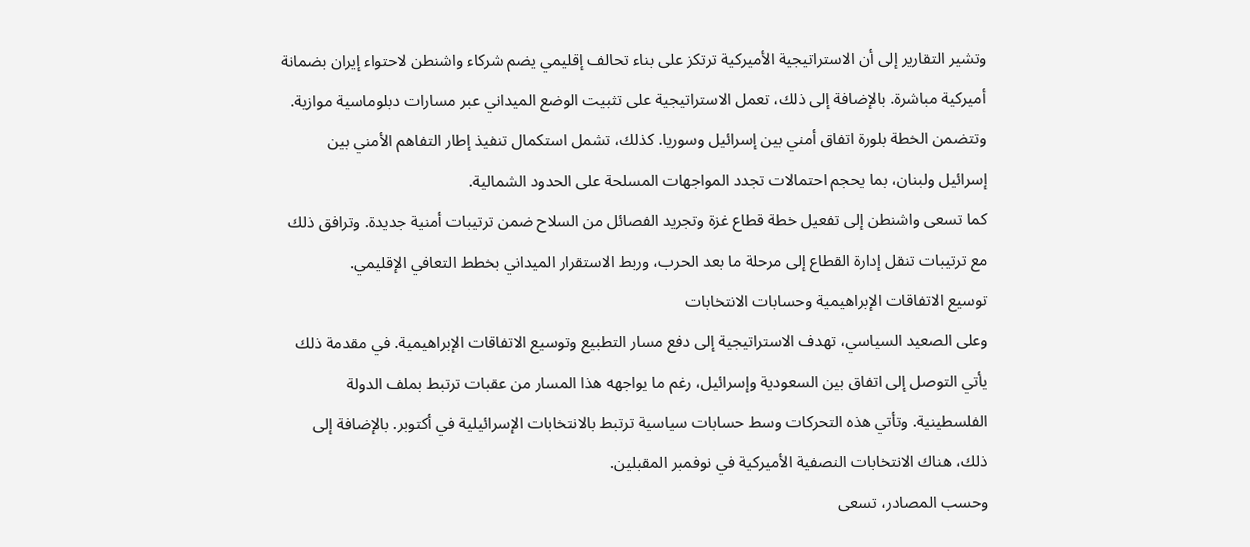وتشير التقارير إلى أن الاستراتيجية الأميركية ترتكز على بناء تحالف إقليمي يضم شركاء واشنطن لاحتواء إيران بضمانة أميركية مباشرة. بالإضافة إلى ذلك، تعمل الاستراتيجية على تثبيت الوضع الميداني عبر مسارات دبلوماسية موازية. وتتضمن الخطة بلورة اتفاق أمني بين إسرائيل وسوريا. كذلك، تشمل استكمال تنفيذ إطار التفاهم الأمني بين إسرائيل ولبنان، بما يحجم احتمالات تجدد المواجهات المسلحة على الحدود الشمالية.
كما تسعى واشنطن إلى تفعيل خطة قطاع غزة وتجريد الفصائل من السلاح ضمن ترتيبات أمنية جديدة. وترافق ذلك مع ترتيبات تنقل إدارة القطاع إلى مرحلة ما بعد الحرب، وربط الاستقرار الميداني بخطط التعافي الإقليمي.
توسيع الاتفاقات الإبراهيمية وحسابات الانتخابات
وعلى الصعيد السياسي، تهدف الاستراتيجية إلى دفع مسار التطبيع وتوسيع الاتفاقات الإبراهيمية. في مقدمة ذلك يأتي التوصل إلى اتفاق بين السعودية وإسرائيل، رغم ما يواجهه هذا المسار من عقبات ترتبط بملف الدولة الفلسطينية. وتأتي هذه التحركات وسط حسابات سياسية ترتبط بالانتخابات الإسرائيلية في أكتوبر. بالإضافة إلى ذلك، هناك الانتخابات النصفية الأميركية في نوفمبر المقبلين.
وحسب المصادر، تسعى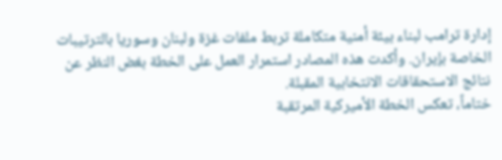إدارة ترامب لبناء بيئة أمنية متكاملة تربط ملفات غزة ولبنان وسوريا بالترتيبات الخاصة بإيران. وأكدت هذه المصادر استمرار العمل على الخطة بغض النظر عن نتائج الاستحقاقات الانتخابية المقبلة.
ختاماً، تعكس الخطة الأميركية المرتقبة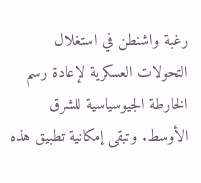رغبة واشنطن في استغلال التحولات العسكرية لإعادة رسم الخارطة الجيوسياسية للشرق الأوسط. وتبقى إمكانية تطبيق هذه